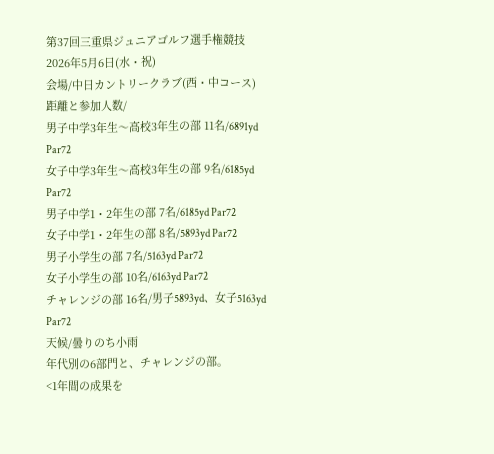第37回三重県ジュニアゴルフ選手権競技
2026年5月6日(水・祝)
会場/中日カントリークラブ(西・中コース)
距離と参加人数/
男子中学3年生〜高校3年生の部 11名/6891yd Par72
女子中学3年生〜高校3年生の部 9名/6185yd Par72
男子中学1・2年生の部 7名/6185yd Par72
女子中学1・2年生の部 8名/5893yd Par72
男子小学生の部 7名/5163yd Par72
女子小学生の部 10名/6163yd Par72
チャレンジの部 16名/男子5893yd、女子5163yd Par72
天候/曇りのち小雨
年代別の6部門と、チャレンジの部。
<1年間の成果を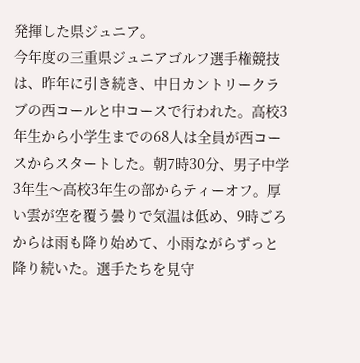発揮した県ジュニア。
今年度の三重県ジュニアゴルフ選手権競技は、昨年に引き続き、中日カントリークラブの西コールと中コースで行われた。高校3年生から小学生までの68人は全員が西コースからスタートした。朝7時30分、男子中学3年生〜高校3年生の部からティーオフ。厚い雲が空を覆う曇りで気温は低め、9時ごろからは雨も降り始めて、小雨ながらずっと降り続いた。選手たちを見守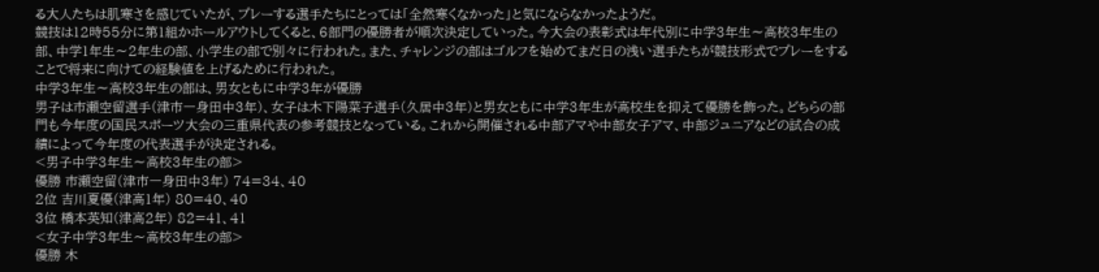る大人たちは肌寒さを感じていたが、プレーする選手たちにとっては「全然寒くなかった」と気にならなかったようだ。
競技は12時55分に第1組かホールアウトしてくると、6部門の優勝者が順次決定していった。今大会の表彰式は年代別に中学3年生〜高校3年生の部、中学1年生〜2年生の部、小学生の部で別々に行われた。また、チャレンジの部はゴルフを始めてまだ日の浅い選手たちが競技形式でプレーをすることで将来に向けての経験値を上げるために行われた。
中学3年生〜高校3年生の部は、男女ともに中学3年が優勝
男子は市瀬空留選手(津市一身田中3年)、女子は木下陽菜子選手(久居中3年)と男女ともに中学3年生が高校生を抑えて優勝を飾った。どちらの部門も今年度の国民スポーツ大会の三重県代表の参考競技となっている。これから開催される中部アマや中部女子アマ、中部ジュニアなどの試合の成績によって今年度の代表選手が決定される。
<男子中学3年生〜高校3年生の部>
優勝 市瀬空留(津市一身田中3年) 74=34、40
2位 吉川夏優(津高1年) 80=40、40
3位 橋本英知(津高2年) 82=41、41
<女子中学3年生〜高校3年生の部>
優勝 木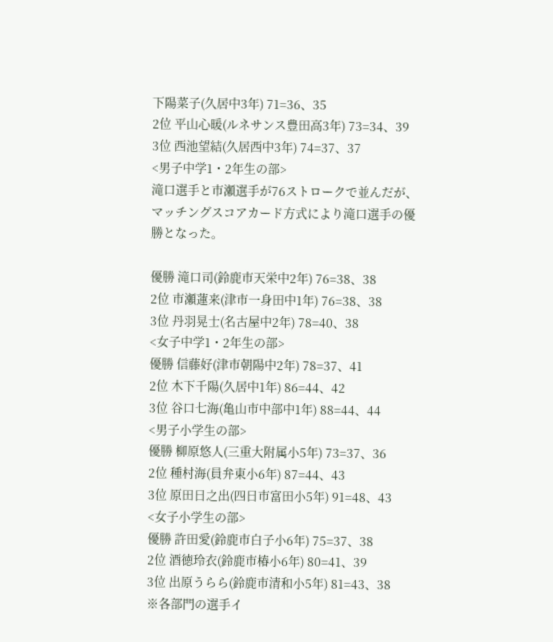下陽菜子(久居中3年) 71=36、35
2位 平山心暖(ルネサンス豊田高3年) 73=34、39
3位 西池望結(久居西中3年) 74=37、37
<男子中学1・2年生の部>
滝口選手と市瀬選手が76ストロークで並んだが、マッチングスコアカード方式により滝口選手の優勝となった。

優勝 滝口司(鈴鹿市天栄中2年) 76=38、38
2位 市瀬蓮来(津市一身田中1年) 76=38、38
3位 丹羽晃士(名古屋中2年) 78=40、38
<女子中学1・2年生の部>
優勝 信藤好(津市朝陽中2年) 78=37、41
2位 木下千陽(久居中1年) 86=44、42
3位 谷口七海(亀山市中部中1年) 88=44、44
<男子小学生の部>
優勝 柳原悠人(三重大附属小5年) 73=37、36
2位 種村海(員弁東小6年) 87=44、43
3位 原田日之出(四日市富田小5年) 91=48、43
<女子小学生の部>
優勝 許田愛(鈴鹿市白子小6年) 75=37、38
2位 酒徳玲衣(鈴鹿市椿小6年) 80=41、39
3位 出原うらら(鈴鹿市清和小5年) 81=43、38
※各部門の選手イ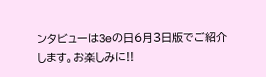ンタビューは3eの日6月3日版でご紹介します。お楽しみに!!